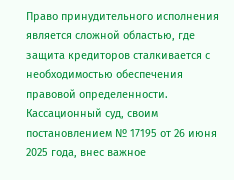Право принудительного исполнения является сложной областью, где защита кредиторов сталкивается с необходимостью обеспечения правовой определенности. Кассационный суд, своим постановлением № 17195 от 26 июня 2025 года, внес важное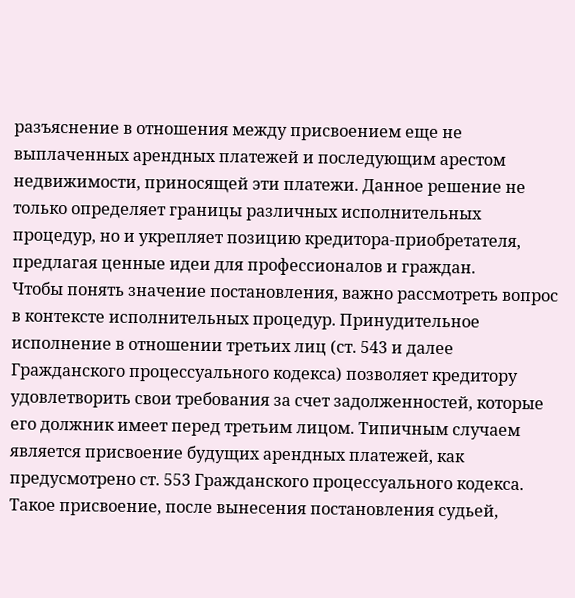разъяснение в отношения между присвоением еще не выплаченных арендных платежей и последующим арестом недвижимости, приносящей эти платежи. Данное решение не только определяет границы различных исполнительных процедур, но и укрепляет позицию кредитора-приобретателя, предлагая ценные идеи для профессионалов и граждан.
Чтобы понять значение постановления, важно рассмотреть вопрос в контексте исполнительных процедур. Принудительное исполнение в отношении третьих лиц (ст. 543 и далее Гражданского процессуального кодекса) позволяет кредитору удовлетворить свои требования за счет задолженностей, которые его должник имеет перед третьим лицом. Типичным случаем является присвоение будущих арендных платежей, как предусмотрено ст. 553 Гражданского процессуального кодекса. Такое присвоение, после вынесения постановления судьей,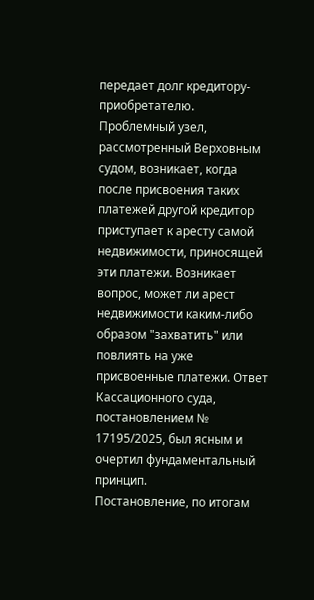передает долг кредитору-приобретателю.
Проблемный узел, рассмотренный Верховным судом, возникает, когда после присвоения таких платежей другой кредитор приступает к аресту самой недвижимости, приносящей эти платежи. Возникает вопрос, может ли арест недвижимости каким-либо образом "захватить" или повлиять на уже присвоенные платежи. Ответ Кассационного суда, постановлением № 17195/2025, был ясным и очертил фундаментальный принцип.
Постановление, по итогам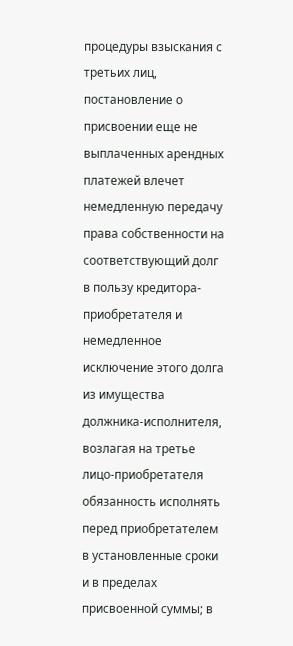процедуры взыскания с третьих лиц, постановление о присвоении еще не выплаченных арендных платежей влечет немедленную передачу права собственности на соответствующий долг в пользу кредитора-приобретателя и немедленное исключение этого долга из имущества должника-исполнителя, возлагая на третье лицо-приобретателя обязанность исполнять перед приобретателем в установленные сроки и в пределах присвоенной суммы; в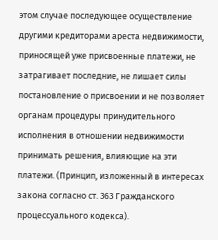этом случае последующее осуществление другими кредиторами ареста недвижимости, приносящей уже присвоенные платежи, не затрагивает последние, не лишает силы постановление о присвоении и не позволяет органам процедуры принудительного исполнения в отношении недвижимости принимать решения, влияющие на эти платежи. (Принцип, изложенный в интересах закона согласно ст. 363 Гражданского процессуального кодекса).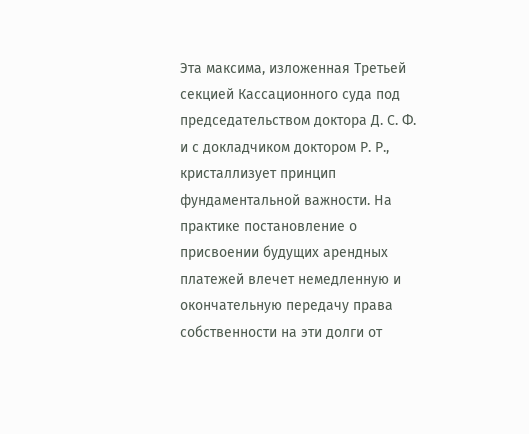Эта максима, изложенная Третьей секцией Кассационного суда под председательством доктора Д. С. Ф. и с докладчиком доктором Р. Р., кристаллизует принцип фундаментальной важности. На практике постановление о присвоении будущих арендных платежей влечет немедленную и окончательную передачу права собственности на эти долги от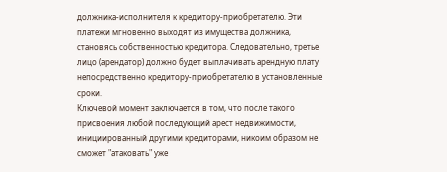должника-исполнителя к кредитору-приобретателю. Эти платежи мгновенно выходят из имущества должника, становясь собственностью кредитора. Следовательно, третье лицо (арендатор) должно будет выплачивать арендную плату непосредственно кредитору-приобретателю в установленные сроки.
Ключевой момент заключается в том, что после такого присвоения любой последующий арест недвижимости, инициированный другими кредиторами, никоим образом не сможет "атаковать" уже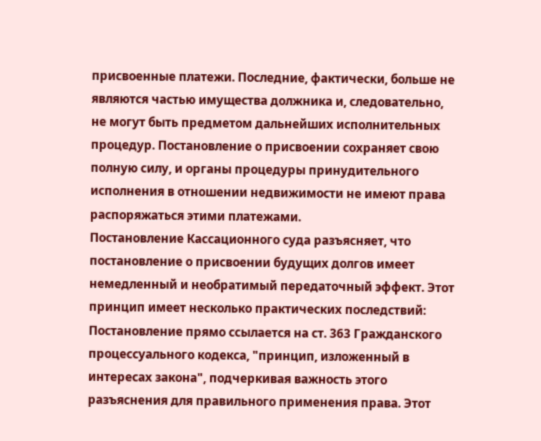присвоенные платежи. Последние, фактически, больше не являются частью имущества должника и, следовательно, не могут быть предметом дальнейших исполнительных процедур. Постановление о присвоении сохраняет свою полную силу, и органы процедуры принудительного исполнения в отношении недвижимости не имеют права распоряжаться этими платежами.
Постановление Кассационного суда разъясняет, что постановление о присвоении будущих долгов имеет немедленный и необратимый передаточный эффект. Этот принцип имеет несколько практических последствий:
Постановление прямо ссылается на ст. 363 Гражданского процессуального кодекса, "принцип, изложенный в интересах закона", подчеркивая важность этого разъяснения для правильного применения права. Этот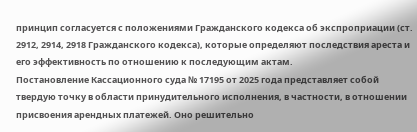принцип согласуется с положениями Гражданского кодекса об экспроприации (ст. 2912, 2914, 2918 Гражданского кодекса), которые определяют последствия ареста и его эффективность по отношению к последующим актам.
Постановление Кассационного суда № 17195 от 2025 года представляет собой твердую точку в области принудительного исполнения, в частности, в отношении присвоения арендных платежей. Оно решительно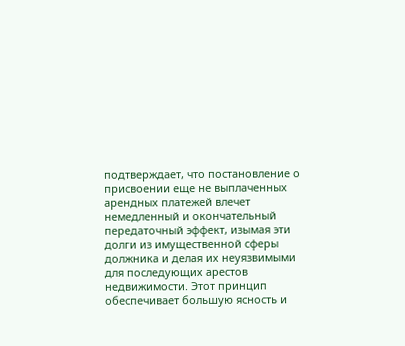подтверждает, что постановление о присвоении еще не выплаченных арендных платежей влечет немедленный и окончательный передаточный эффект, изымая эти долги из имущественной сферы должника и делая их неуязвимыми для последующих арестов недвижимости. Этот принцип обеспечивает большую ясность и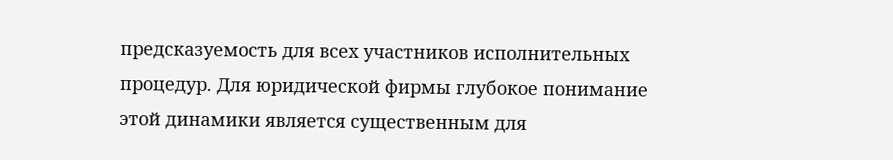предсказуемость для всех участников исполнительных процедур. Для юридической фирмы глубокое понимание этой динамики является существенным для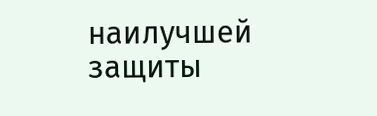наилучшей защиты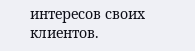интересов своих клиентов.